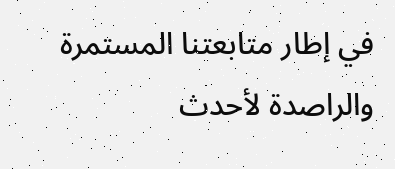في إطار متابعتنا المستمرة والراصدة لأحدث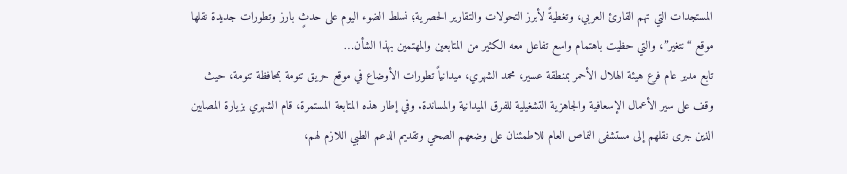المستجدات التي تهم القارئ العربي، وتغطيةً لأبرز التحولات والتقارير الحصرية؛ نسلط الضوء اليوم على حدثٍ بارز وتطورات جديدة نقلها موقع “نتغير”، والتي حظيت باهتمام واسع تفاعل معه الكثير من المتابعين والمهتمين بهذا الشأن…
تابع مدير عام فرع هيئة الهلال الأحمر بمنطقة عسير، محمد الشهري، ميدانياً تطورات الأوضاع في موقع حريق تنومة بمحافظة تنومة، حيث وقف على سير الأعمال الإسعافية والجاهزية التشغيلية للفرق الميدانية والمساندة. وفي إطار هذه المتابعة المستمرة، قام الشهري بزيارة المصابين الذين جرى نقلهم إلى مستشفى النماص العام للاطمئنان على وضعهم الصحي وتقديم الدعم الطبي اللازم لهم،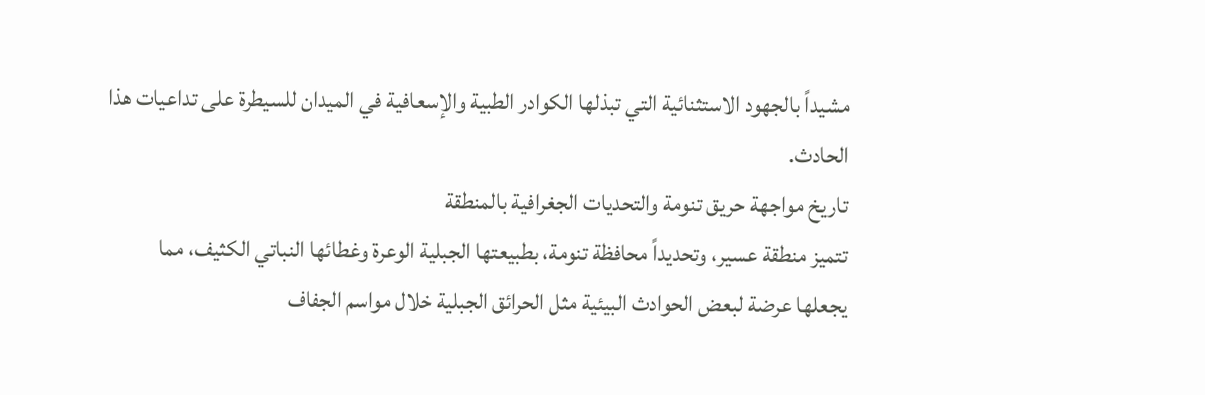مشيداً بالجهود الاستثنائية التي تبذلها الكوادر الطبية والإسعافية في الميدان للسيطرة على تداعيات هذا الحادث.
تاريخ مواجهة حريق تنومة والتحديات الجغرافية بالمنطقة
تتميز منطقة عسير، وتحديداً محافظة تنومة، بطبيعتها الجبلية الوعرة وغطائها النباتي الكثيف، مما يجعلها عرضة لبعض الحوادث البيئية مثل الحرائق الجبلية خلال مواسم الجفاف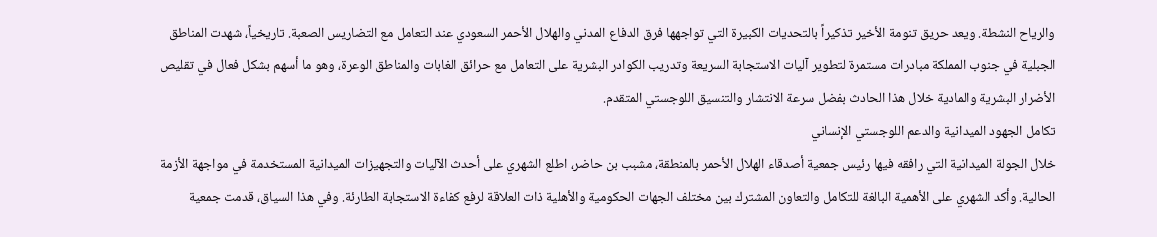والرياح النشطة. ويعد حريق تنومة الأخير تذكيراً بالتحديات الكبيرة التي تواجهها فرق الدفاع المدني والهلال الأحمر السعودي عند التعامل مع التضاريس الصعبة. تاريخياً، شهدت المناطق الجبلية في جنوب المملكة مبادرات مستمرة لتطوير آليات الاستجابة السريعة وتدريب الكوادر البشرية على التعامل مع حرائق الغابات والمناطق الوعرة، وهو ما أسهم بشكل فعال في تقليص الأضرار البشرية والمادية خلال هذا الحادث بفضل سرعة الانتشار والتنسيق اللوجستي المتقدم.
تكامل الجهود الميدانية والدعم اللوجستي الإنساني
خلال الجولة الميدانية التي رافقه فيها رئيس جمعية أصدقاء الهلال الأحمر بالمنطقة، مشبب بن حاضر، اطلع الشهري على أحدث الآليات والتجهيزات الميدانية المستخدمة في مواجهة الأزمة الحالية. وأكد الشهري على الأهمية البالغة للتكامل والتعاون المشترك بين مختلف الجهات الحكومية والأهلية ذات العلاقة لرفع كفاءة الاستجابة الطارئة. وفي هذا السياق، قدمت جمعية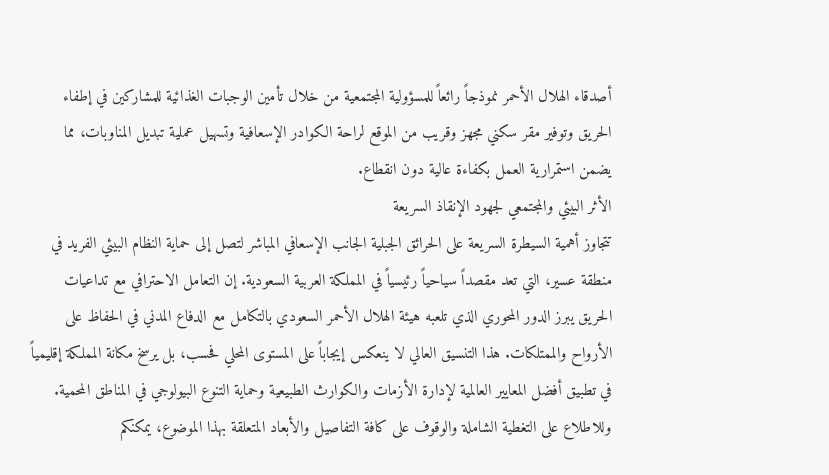أصدقاء الهلال الأحمر نموذجاً رائعاً للمسؤولية المجتمعية من خلال تأمين الوجبات الغذائية للمشاركين في إطفاء الحريق وتوفير مقر سكني مجهز وقريب من الموقع لراحة الكوادر الإسعافية وتسهيل عملية تبديل المناوبات، مما يضمن استمرارية العمل بكفاءة عالية دون انقطاع.
الأثر البيئي والمجتمعي لجهود الإنقاذ السريعة
تتجاوز أهمية السيطرة السريعة على الحرائق الجبلية الجانب الإسعافي المباشر لتصل إلى حماية النظام البيئي الفريد في منطقة عسير، التي تعد مقصداً سياحياً رئيسياً في المملكة العربية السعودية. إن التعامل الاحترافي مع تداعيات الحريق يبرز الدور المحوري الذي تلعبه هيئة الهلال الأحمر السعودي بالتكامل مع الدفاع المدني في الحفاظ على الأرواح والممتلكات. هذا التنسيق العالي لا ينعكس إيجاباً على المستوى المحلي فحسب، بل يرسخ مكانة المملكة إقليمياً في تطبيق أفضل المعايير العالمية لإدارة الأزمات والكوارث الطبيعية وحماية التنوع البيولوجي في المناطق المحمية.
وللاطلاع على التغطية الشاملة والوقوف على كافة التفاصيل والأبعاد المتعلقة بهذا الموضوع، يمكنكم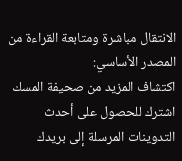الانتقال مباشرة ومتابعة القراءة من المصدر الأساسي:
اكتشاف المزيد من صحيفة المسك
اشترك للحصول على أحدث التدوينات المرسلة إلى بريدك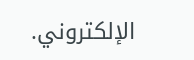الإلكتروني.